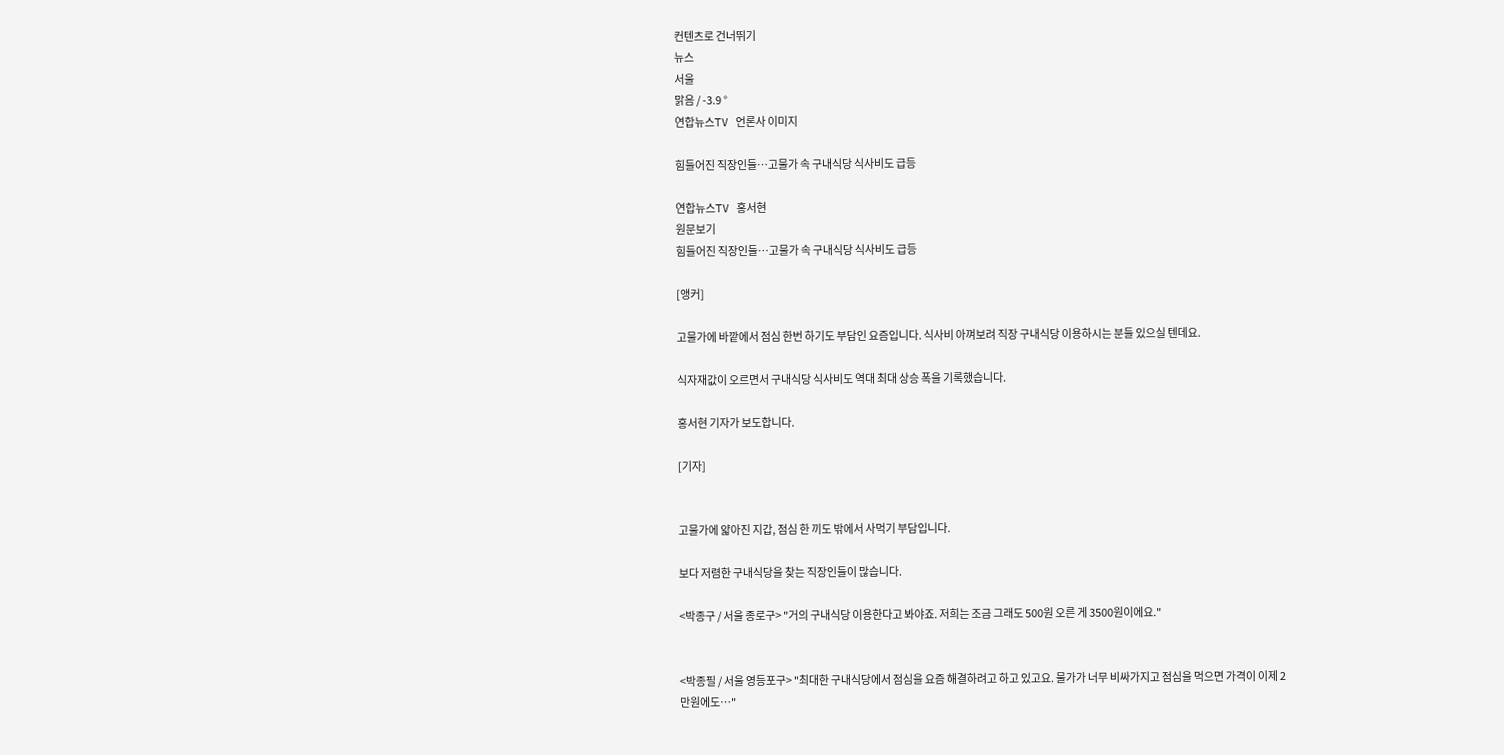컨텐츠로 건너뛰기
뉴스
서울
맑음 / -3.9 °
연합뉴스TV 언론사 이미지

힘들어진 직장인들…고물가 속 구내식당 식사비도 급등

연합뉴스TV 홍서현
원문보기
힘들어진 직장인들…고물가 속 구내식당 식사비도 급등

[앵커]

고물가에 바깥에서 점심 한번 하기도 부담인 요즘입니다. 식사비 아껴보려 직장 구내식당 이용하시는 분들 있으실 텐데요.

식자재값이 오르면서 구내식당 식사비도 역대 최대 상승 폭을 기록했습니다.

홍서현 기자가 보도합니다.

[기자]


고물가에 얇아진 지갑, 점심 한 끼도 밖에서 사먹기 부담입니다.

보다 저렴한 구내식당을 찾는 직장인들이 많습니다.

<박종구 / 서울 종로구> "거의 구내식당 이용한다고 봐야죠. 저희는 조금 그래도 500원 오른 게 3500원이에요."


<박종필 / 서울 영등포구> "최대한 구내식당에서 점심을 요즘 해결하려고 하고 있고요. 물가가 너무 비싸가지고 점심을 먹으면 가격이 이제 2만원에도…"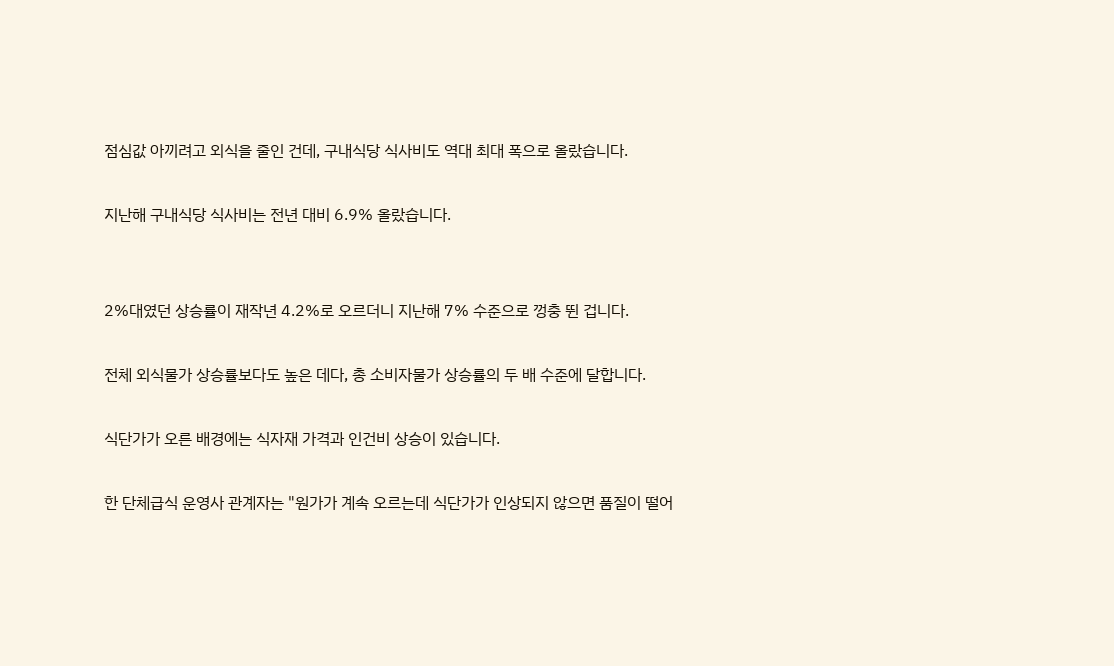점심값 아끼려고 외식을 줄인 건데, 구내식당 식사비도 역대 최대 폭으로 올랐습니다.

지난해 구내식당 식사비는 전년 대비 6.9% 올랐습니다.


2%대였던 상승률이 재작년 4.2%로 오르더니 지난해 7% 수준으로 껑충 뛴 겁니다.

전체 외식물가 상승률보다도 높은 데다, 총 소비자물가 상승률의 두 배 수준에 달합니다.

식단가가 오른 배경에는 식자재 가격과 인건비 상승이 있습니다.

한 단체급식 운영사 관계자는 "원가가 계속 오르는데 식단가가 인상되지 않으면 품질이 떨어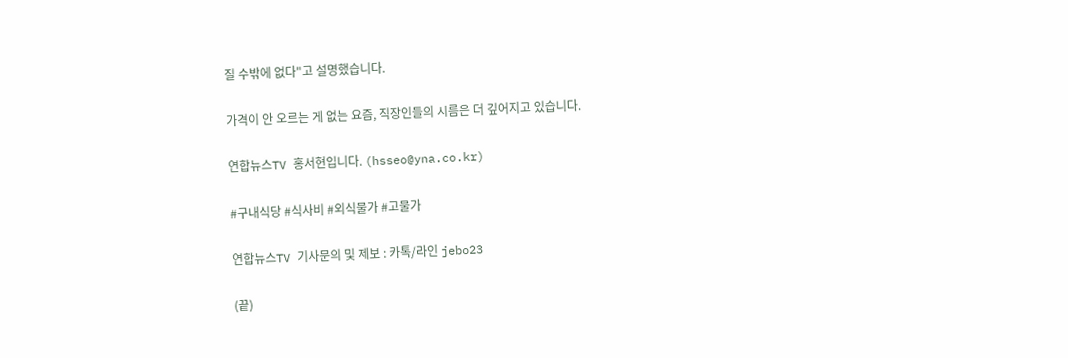질 수밖에 없다"고 설명했습니다.

가격이 안 오르는 게 없는 요즘, 직장인들의 시름은 더 깊어지고 있습니다.

연합뉴스TV 홍서현입니다. (hsseo@yna.co.kr)

#구내식당 #식사비 #외식물가 #고물가

연합뉴스TV 기사문의 및 제보 : 카톡/라인 jebo23

(끝)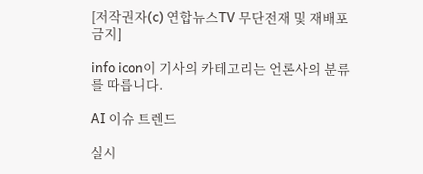[저작권자(c) 연합뉴스TV 무단전재 및 재배포 금지]

info icon이 기사의 카테고리는 언론사의 분류를 따릅니다.

AI 이슈 트렌드

실시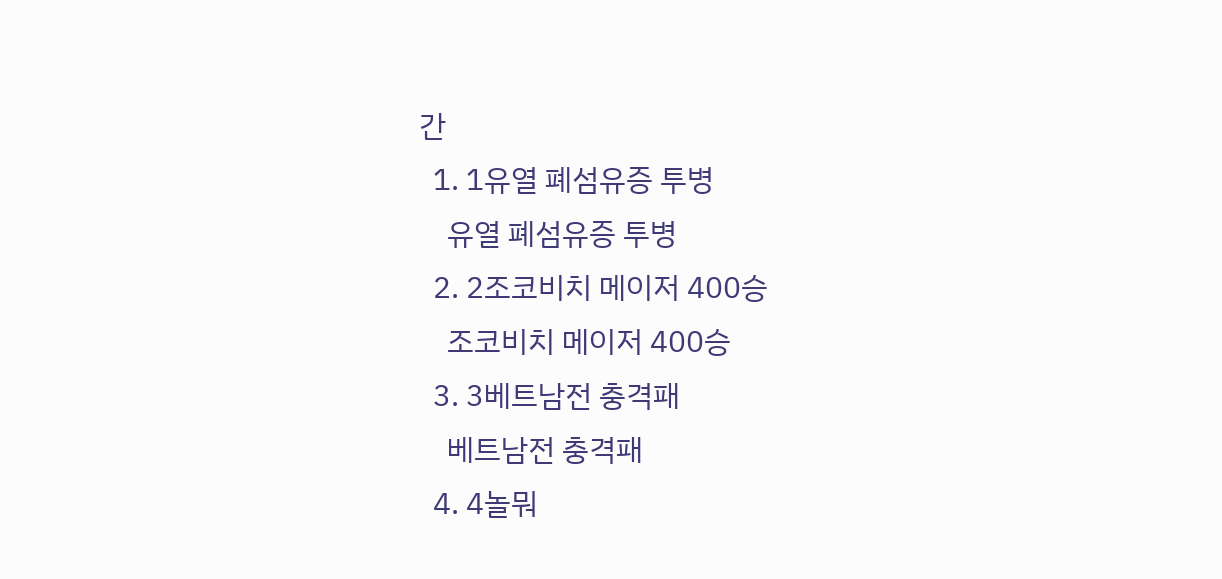간
  1. 1유열 폐섬유증 투병
    유열 폐섬유증 투병
  2. 2조코비치 메이저 400승
    조코비치 메이저 400승
  3. 3베트남전 충격패
    베트남전 충격패
  4. 4놀뭐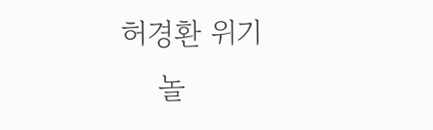허경환 위기
    놀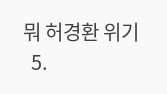뭐 허경환 위기
  5.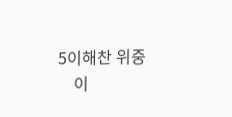5이해찬 위중
    이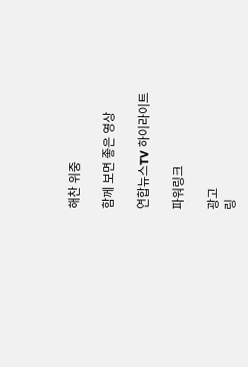해찬 위중

함께 보면 좋은 영상

연합뉴스TV 하이라이트

파워링크

광고
링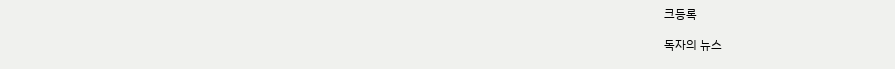크등록

독자의 뉴스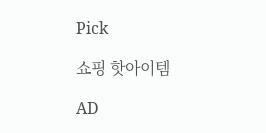Pick

쇼핑 핫아이템

AD